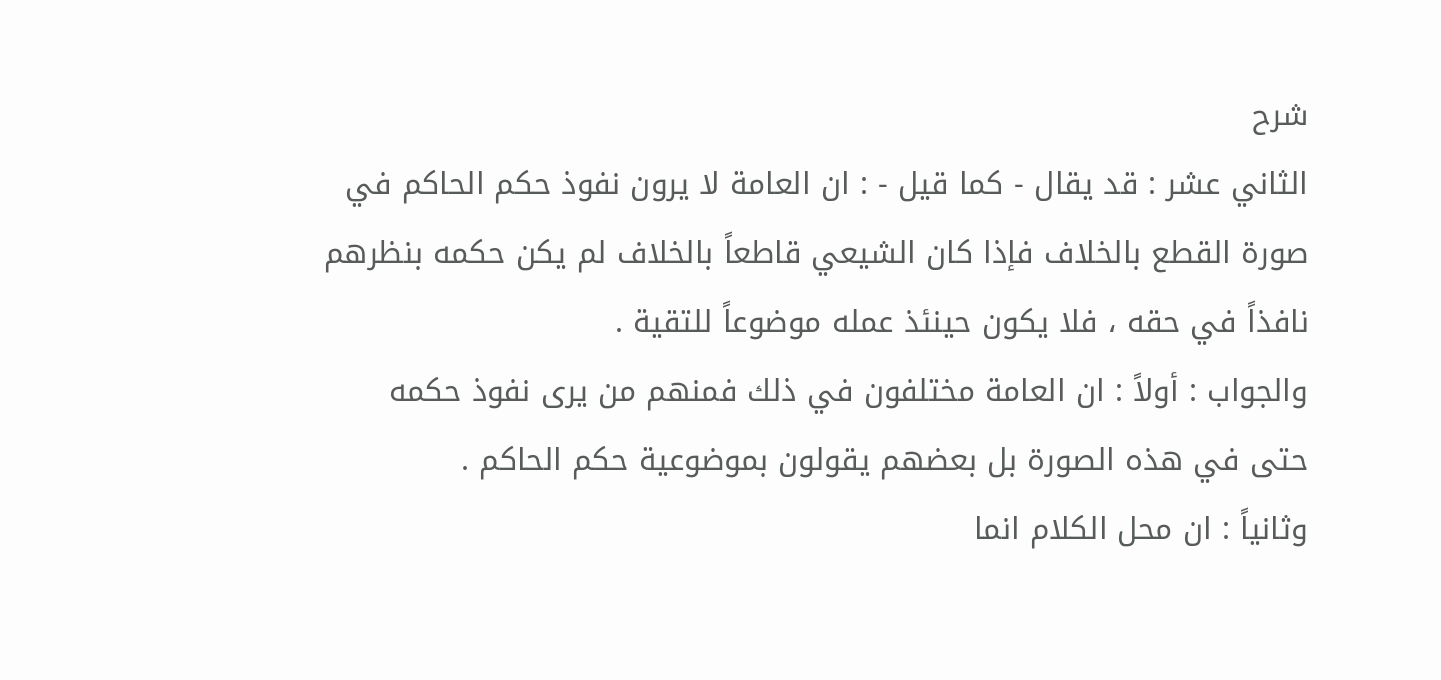شرح
الثاني عشر : قد يقال - كما قيل - : ان العامة لا يرون نفوذ حكم الحاكم في
صورة القطع بالخلاف فإذا كان الشيعي قاطعاً بالخلاف لم يكن حكمه بنظرهم
نافذاً في حقه ، فلا يكون حينئذ عمله موضوعاً للتقية .
والجواب : أولاً : ان العامة مختلفون في ذلك فمنهم من يرى نفوذ حكمه
حتى في هذه الصورة بل بعضهم يقولون بموضوعية حكم الحاكم .
وثانياً : ان محل الكلام انما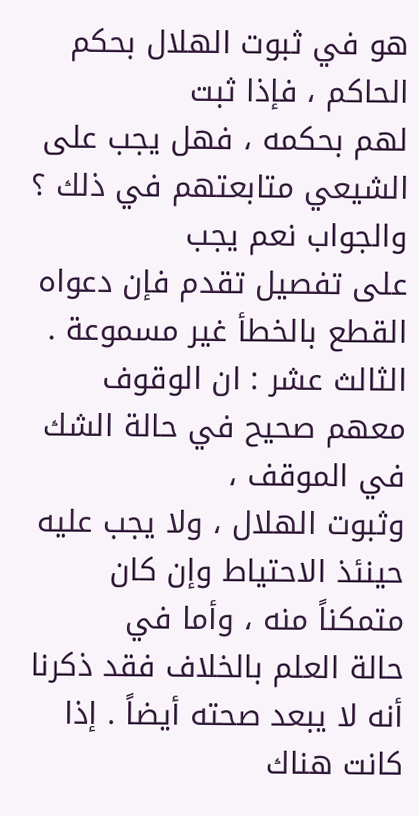هو في ثبوت الهلال بحكم الحاكم ، فإذا ثبت
لهم بحكمه ، فهل يجب على الشيعي متابعتهم في ذلك ؟ والجواب نعم يجب
على تفصيل تقدم فإن دعواه القطع بالخطأ غير مسموعة .
الثالث عشر : ان الوقوف معهم صحيح في حالة الشك في الموقف ،
وثبوت الهلال ، ولا يجب عليه حينئذ الاحتياط وإن كان متمكناً منه ، وأما في
حالة العلم بالخلاف فقد ذكرنا أنه لا يبعد صحته أيضاً . إذا كانت هناك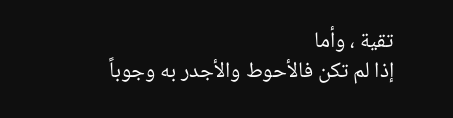تقية ، وأما
إذا لم تكن فالأحوط والأجدر به وجوباً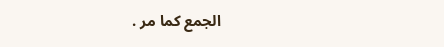الجمع كما مر .